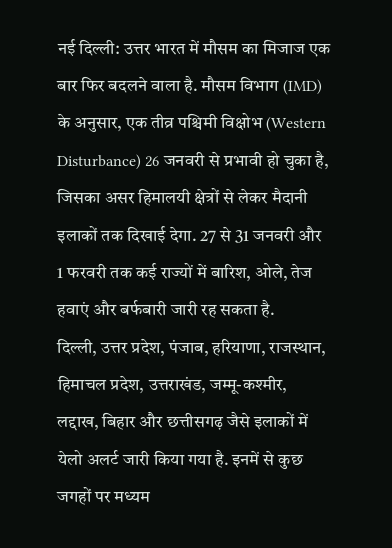नई दिल्ली: उत्तर भारत में मौसम का मिजाज एक बार फिर बदलने वाला है. मौसम विभाग (IMD) के अनुसार, एक तीव्र पश्चिमी विक्षोभ (Western Disturbance) 26 जनवरी से प्रभावी हो चुका है, जिसका असर हिमालयी क्षेत्रों से लेकर मैदानी इलाकों तक दिखाई देगा. 27 से 31 जनवरी और 1 फरवरी तक कई राज्यों में बारिश, ओले, तेज हवाएं और बर्फबारी जारी रह सकता है.
दिल्ली, उत्तर प्रदेश, पंजाब, हरियाणा, राजस्थान, हिमाचल प्रदेश, उत्तराखंड, जम्मू-कश्मीर, लद्दाख, बिहार और छत्तीसगढ़ जैसे इलाकों में येलो अलर्ट जारी किया गया है. इनमें से कुछ जगहों पर मध्यम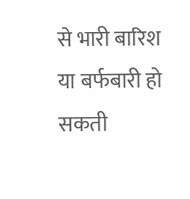से भारी बारिश या बर्फबारी हो सकती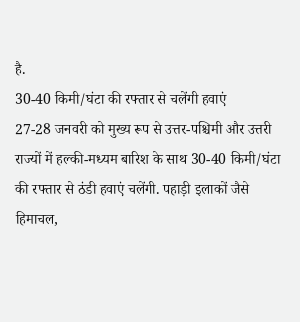है.
30-40 किमी/घंटा की रफ्तार से चलेंगी हवाएं
27-28 जनवरी को मुख्य रूप से उत्तर-पश्चिमी और उत्तरी राज्यों में हल्की-मध्यम बारिश के साथ 30-40 किमी/घंटा की रफ्तार से ठंडी हवाएं चलेंगी. पहाड़ी इलाकों जैसे हिमाचल,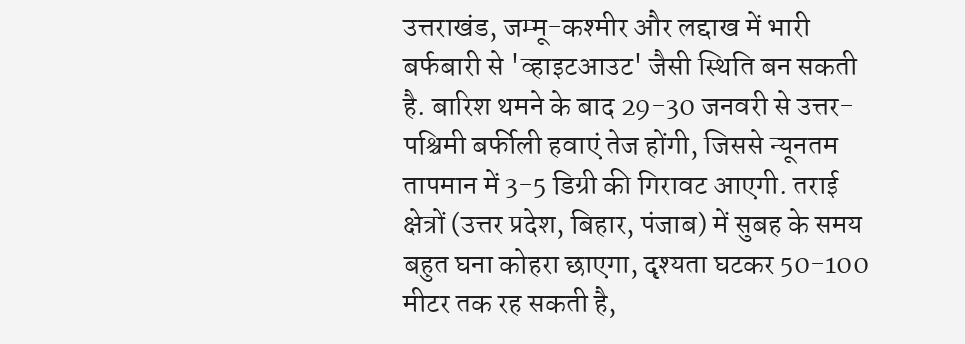उत्तराखंड, जम्मू-कश्मीर और लद्दाख में भारी बर्फबारी से 'व्हाइटआउट' जैसी स्थिति बन सकती है. बारिश थमने के बाद 29-30 जनवरी से उत्तर-पश्चिमी बर्फीली हवाएं तेज होंगी, जिससे न्यूनतम तापमान में 3-5 डिग्री की गिरावट आएगी. तराई क्षेत्रों (उत्तर प्रदेश, बिहार, पंजाब) में सुबह के समय बहुत घना कोहरा छाएगा, दृश्यता घटकर 50-100 मीटर तक रह सकती है,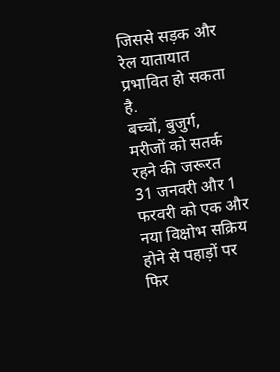जिससे सड़क और रेल यातायात प्रभावित हो सकता है.
बच्चों, बुजुर्ग, मरीजों को सतर्क रहने की जरूरत
31 जनवरी और 1 फरवरी को एक और नया विक्षोभ सक्रिय होने से पहाड़ों पर फिर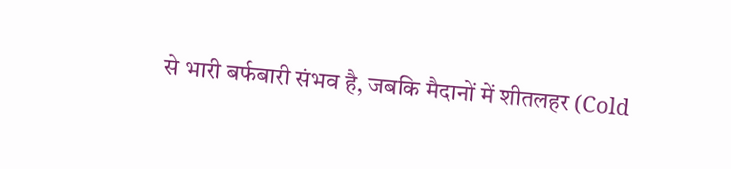से भारी बर्फबारी संभव है, जबकि मैदानों में शीतलहर (Cold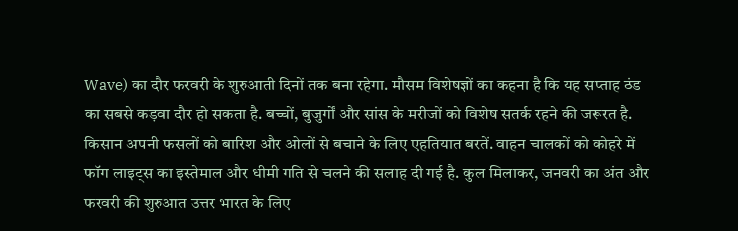Wave) का दौर फरवरी के शुरुआती दिनों तक बना रहेगा. मौसम विशेषज्ञों का कहना है कि यह सप्ताह ठंड का सबसे कड़वा दौर हो सकता है. बच्चों, बुजुर्गों और सांस के मरीजों को विशेष सतर्क रहने की जरूरत है.
किसान अपनी फसलों को बारिश और ओलों से बचाने के लिए एहतियात बरतें. वाहन चालकों को कोहरे में फॉग लाइट्स का इस्तेमाल और धीमी गति से चलने की सलाह दी गई है. कुल मिलाकर, जनवरी का अंत और फरवरी की शुरुआत उत्तर भारत के लिए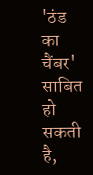'ठंड का चैंबर' साबित हो सकती है,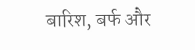बारिश, बर्फ और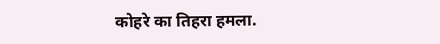कोहरे का तिहरा हमला.